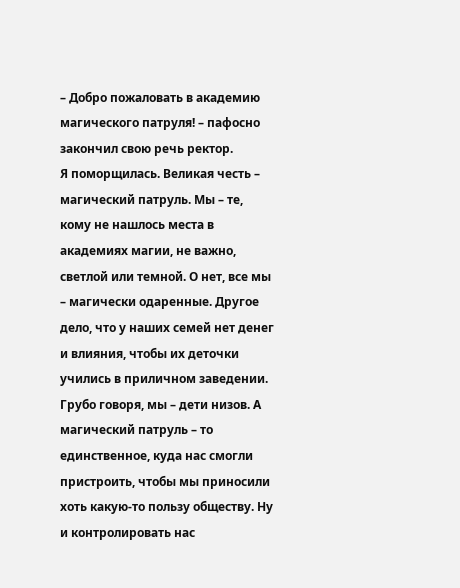– Добро пожаловать в академию магического патруля! – пафосно закончил свою речь ректор.
Я поморщилась. Великая честь – магический патруль. Мы – те, кому не нашлось места в академиях магии, не важно, светлой или темной. О нет, все мы – магически одаренные. Другое дело, что у наших семей нет денег и влияния, чтобы их деточки учились в приличном заведении. Грубо говоря, мы – дети низов. А магический патруль – то единственное, куда нас смогли пристроить, чтобы мы приносили хоть какую-то пользу обществу. Ну и контролировать нас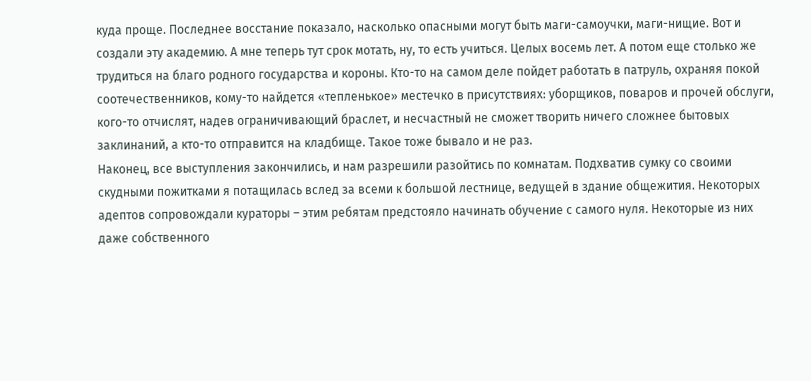куда проще. Последнее восстание показало, насколько опасными могут быть маги-самоучки, маги-нищие. Вот и создали эту академию. А мне теперь тут срок мотать, ну, то есть учиться. Целых восемь лет. А потом еще столько же трудиться на благо родного государства и короны. Кто-то на самом деле пойдет работать в патруль, охраняя покой соотечественников, кому-то найдется «тепленькое» местечко в присутствиях: уборщиков, поваров и прочей обслуги, кого-то отчислят, надев ограничивающий браслет, и несчастный не сможет творить ничего сложнее бытовых заклинаний, а кто-то отправится на кладбище. Такое тоже бывало и не раз.
Наконец, все выступления закончились, и нам разрешили разойтись по комнатам. Подхватив сумку со своими скудными пожитками я потащилась вслед за всеми к большой лестнице, ведущей в здание общежития. Некоторых адептов сопровождали кураторы – этим ребятам предстояло начинать обучение с самого нуля. Некоторые из них даже собственного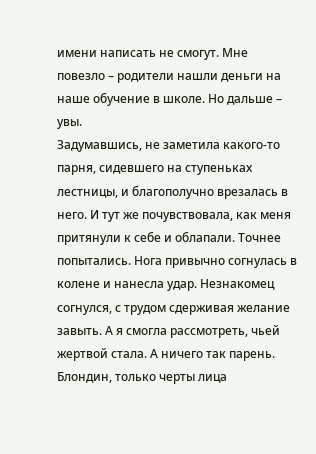имени написать не смогут. Мне повезло – родители нашли деньги на наше обучение в школе. Но дальше – увы.
Задумавшись, не заметила какого-то парня, сидевшего на ступеньках лестницы, и благополучно врезалась в него. И тут же почувствовала, как меня притянули к себе и облапали. Точнее попытались. Нога привычно согнулась в колене и нанесла удар. Незнакомец согнулся, с трудом сдерживая желание завыть. А я смогла рассмотреть, чьей жертвой стала. А ничего так парень. Блондин, только черты лица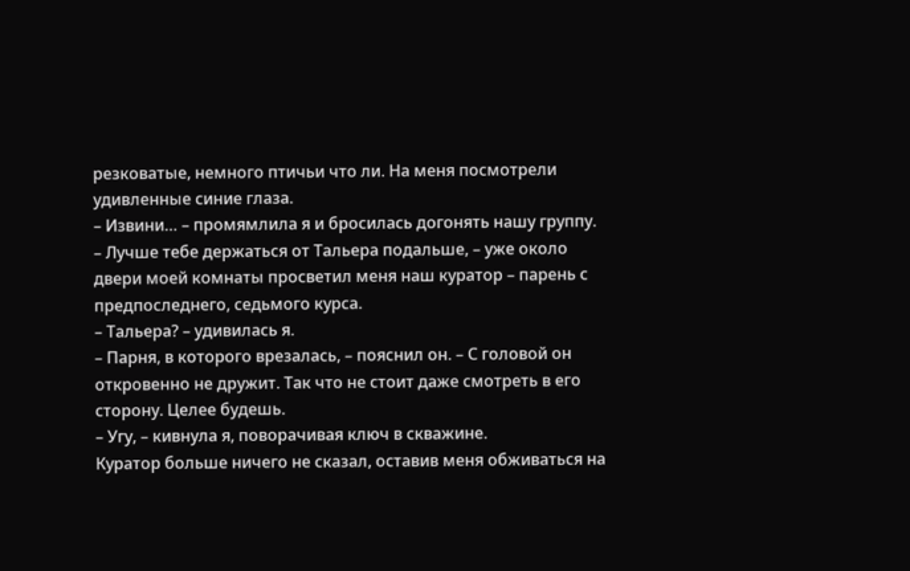резковатые, немного птичьи что ли. На меня посмотрели удивленные синие глаза.
– Извини… – промямлила я и бросилась догонять нашу группу.
– Лучше тебе держаться от Тальера подальше, – уже около двери моей комнаты просветил меня наш куратор – парень с предпоследнего, седьмого курса.
– Тальера? – удивилась я.
– Парня, в которого врезалась, – пояснил он. – С головой он откровенно не дружит. Так что не стоит даже смотреть в его сторону. Целее будешь.
– Угу, – кивнула я, поворачивая ключ в скважине.
Куратор больше ничего не сказал, оставив меня обживаться на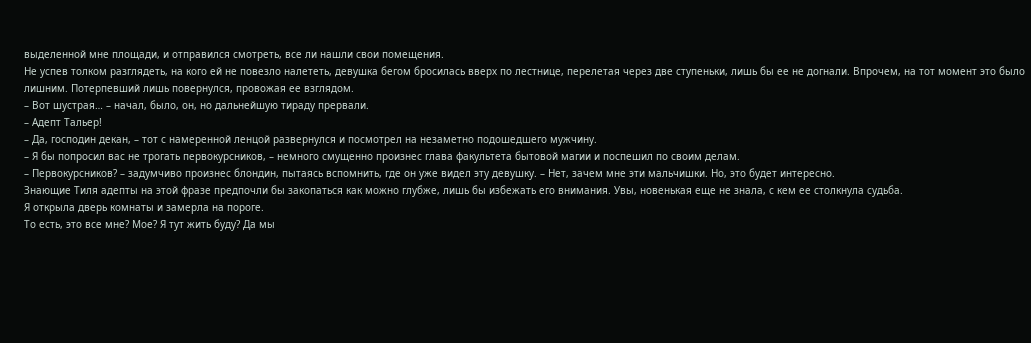выделенной мне площади, и отправился смотреть, все ли нашли свои помещения.
Не успев толком разглядеть, на кого ей не повезло налететь, девушка бегом бросилась вверх по лестнице, перелетая через две ступеньки, лишь бы ее не догнали. Впрочем, на тот момент это было лишним. Потерпевший лишь повернулся, провожая ее взглядом.
– Вот шустрая… – начал, было, он, но дальнейшую тираду прервали.
– Адепт Тальер!
– Да, господин декан, – тот с намеренной ленцой развернулся и посмотрел на незаметно подошедшего мужчину.
– Я бы попросил вас не трогать первокурсников, – немного смущенно произнес глава факультета бытовой магии и поспешил по своим делам.
– Первокурсников? – задумчиво произнес блондин, пытаясь вспомнить, где он уже видел эту девушку. – Нет, зачем мне эти мальчишки. Но, это будет интересно.
Знающие Тиля адепты на этой фразе предпочли бы закопаться как можно глубже, лишь бы избежать его внимания. Увы, новенькая еще не знала, с кем ее столкнула судьба.
Я открыла дверь комнаты и замерла на пороге.
То есть, это все мне? Мое? Я тут жить буду? Да мы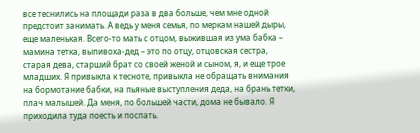все теснились на площади раза в два больше, чем мне одной предстоит занимать. А ведь у меня семья, по меркам нашей дыры, еще маленькая. Всего-то мать с отцом, выжившая из ума бабка – мамина тетка, выпивоха-дед – это по отцу, отцовская сестра, старая дева, старший брат со своей женой и сыном, я, и еще трое младших. Я привыкла к тесноте, привыкла не обращать внимания на бормотание бабки, на пьяные выступления деда, на брань тетки, плач малышей. Да меня, по большей части, дома не бывало. Я приходила туда поесть и поспать.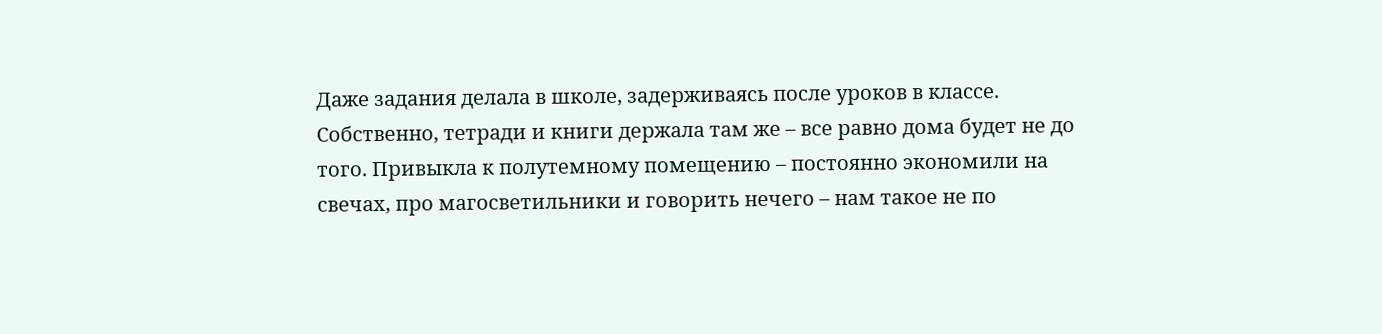Даже задания делала в школе, задерживаясь после уроков в классе. Собственно, тетради и книги держала там же – все равно дома будет не до того. Привыкла к полутемному помещению – постоянно экономили на свечах, про магосветильники и говорить нечего – нам такое не по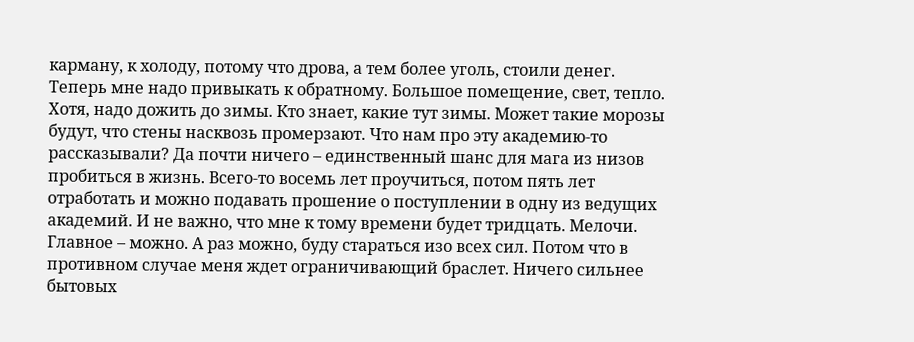карману, к холоду, потому что дрова, а тем более уголь, стоили денег.
Теперь мне надо привыкать к обратному. Большое помещение, свет, тепло. Хотя, надо дожить до зимы. Кто знает, какие тут зимы. Может такие морозы будут, что стены насквозь промерзают. Что нам про эту академию-то рассказывали? Да почти ничего – единственный шанс для мага из низов пробиться в жизнь. Всего-то восемь лет проучиться, потом пять лет отработать и можно подавать прошение о поступлении в одну из ведущих академий. И не важно, что мне к тому времени будет тридцать. Мелочи. Главное – можно. А раз можно, буду стараться изо всех сил. Потом что в противном случае меня ждет ограничивающий браслет. Ничего сильнее бытовых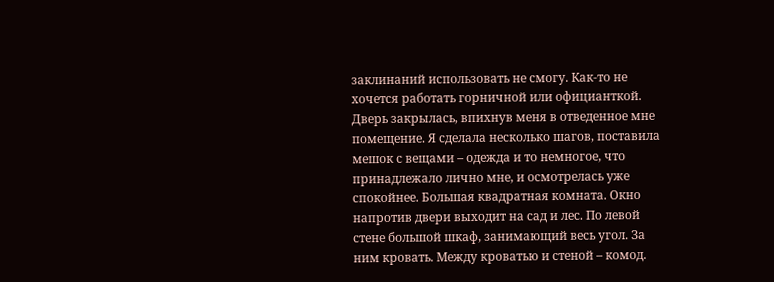заклинаний использовать не смогу. Как-то не хочется работать горничной или официанткой.
Дверь закрылась, впихнув меня в отведенное мне помещение. Я сделала несколько шагов, поставила мешок с вещами – одежда и то немногое, что принадлежало лично мне, и осмотрелась уже спокойнее. Большая квадратная комната. Окно напротив двери выходит на сад и лес. По левой стене большой шкаф, занимающий весь угол. За ним кровать. Между кроватью и стеной – комод.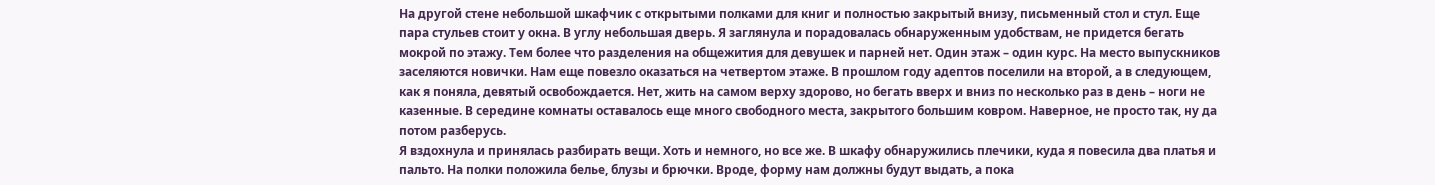На другой стене небольшой шкафчик с открытыми полками для книг и полностью закрытый внизу, письменный стол и стул. Еще пара стульев стоит у окна. В углу небольшая дверь. Я заглянула и порадовалась обнаруженным удобствам, не придется бегать мокрой по этажу. Тем более что разделения на общежития для девушек и парней нет. Один этаж – один курс. На место выпускников заселяются новички. Нам еще повезло оказаться на четвертом этаже. В прошлом году адептов поселили на второй, а в следующем, как я поняла, девятый освобождается. Нет, жить на самом верху здорово, но бегать вверх и вниз по несколько раз в день – ноги не казенные. В середине комнаты оставалось еще много свободного места, закрытого большим ковром. Наверное, не просто так, ну да потом разберусь.
Я вздохнула и принялась разбирать вещи. Хоть и немного, но все же. В шкафу обнаружились плечики, куда я повесила два платья и пальто. На полки положила белье, блузы и брючки. Вроде, форму нам должны будут выдать, а пока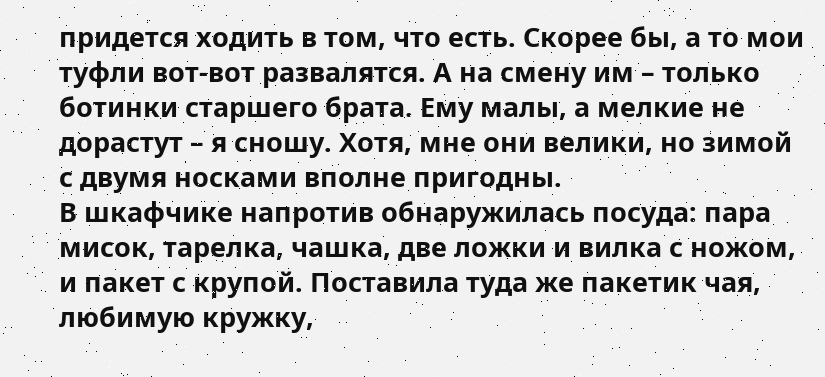придется ходить в том, что есть. Скорее бы, а то мои туфли вот-вот развалятся. А на смену им – только ботинки старшего брата. Ему малы, а мелкие не дорастут – я сношу. Хотя, мне они велики, но зимой с двумя носками вполне пригодны.
В шкафчике напротив обнаружилась посуда: пара мисок, тарелка, чашка, две ложки и вилка с ножом, и пакет с крупой. Поставила туда же пакетик чая, любимую кружку,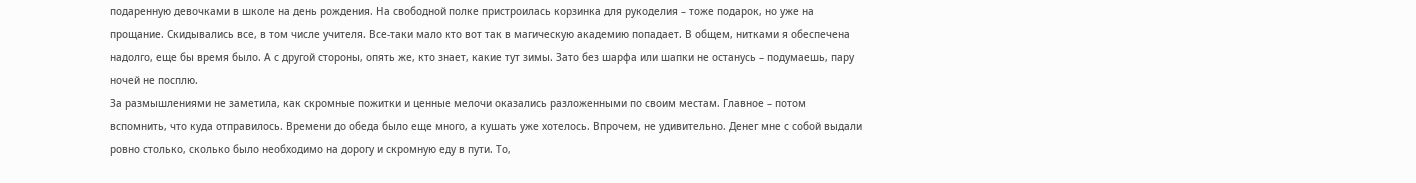подаренную девочками в школе на день рождения. На свободной полке пристроилась корзинка для рукоделия – тоже подарок, но уже на прощание. Скидывались все, в том числе учителя. Все-таки мало кто вот так в магическую академию попадает. В общем, нитками я обеспечена надолго, еще бы время было. А с другой стороны, опять же, кто знает, какие тут зимы. Зато без шарфа или шапки не останусь – подумаешь, пару ночей не посплю.
За размышлениями не заметила, как скромные пожитки и ценные мелочи оказались разложенными по своим местам. Главное – потом вспомнить, что куда отправилось. Времени до обеда было еще много, а кушать уже хотелось. Впрочем, не удивительно. Денег мне с собой выдали ровно столько, сколько было необходимо на дорогу и скромную еду в пути. То,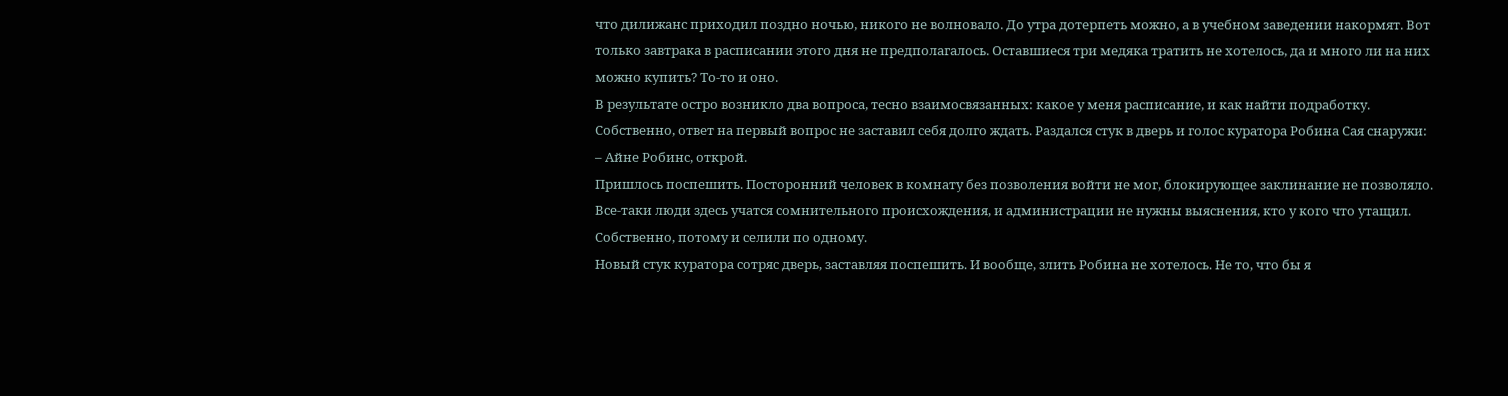что дилижанс приходил поздно ночью, никого не волновало. До утра дотерпеть можно, а в учебном заведении накормят. Вот только завтрака в расписании этого дня не предполагалось. Оставшиеся три медяка тратить не хотелось, да и много ли на них можно купить? То-то и оно.
В результате остро возникло два вопроса, тесно взаимосвязанных: какое у меня расписание, и как найти подработку.
Собственно, ответ на первый вопрос не заставил себя долго ждать. Раздался стук в дверь и голос куратора Робина Сая снаружи:
– Айне Робинс, открой.
Пришлось поспешить. Посторонний человек в комнату без позволения войти не мог, блокирующее заклинание не позволяло. Все-таки люди здесь учатся сомнительного происхождения, и администрации не нужны выяснения, кто у кого что утащил. Собственно, потому и селили по одному.
Новый стук куратора сотряс дверь, заставляя поспешить. И вообще, злить Робина не хотелось. Не то, что бы я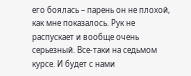его боялась – парень он не плохой, как мне показалось. Рук не распускает и вообще очень серьезный. Все-таки на седьмом курсе. И будет с нами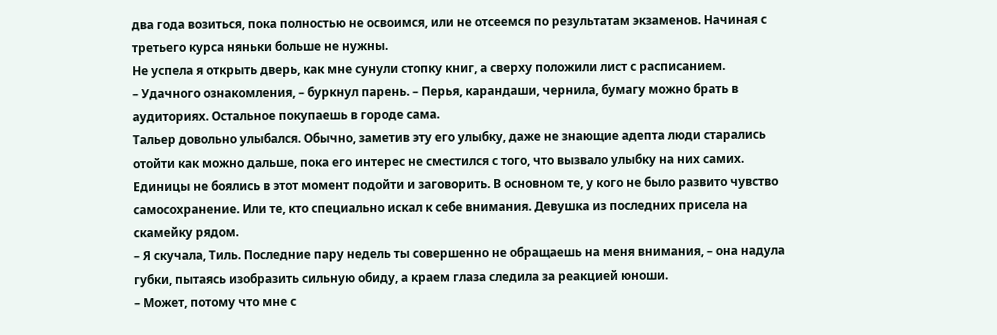два года возиться, пока полностью не освоимся, или не отсеемся по результатам экзаменов. Начиная с третьего курса няньки больше не нужны.
Не успела я открыть дверь, как мне сунули стопку книг, а сверху положили лист с расписанием.
– Удачного ознакомления, – буркнул парень. – Перья, карандаши, чернила, бумагу можно брать в аудиториях. Остальное покупаешь в городе сама.
Тальер довольно улыбался. Обычно, заметив эту его улыбку, даже не знающие адепта люди старались отойти как можно дальше, пока его интерес не сместился с того, что вызвало улыбку на них самих. Единицы не боялись в этот момент подойти и заговорить. В основном те, у кого не было развито чувство самосохранение. Или те, кто специально искал к себе внимания. Девушка из последних присела на скамейку рядом.
– Я скучала, Тиль. Последние пару недель ты совершенно не обращаешь на меня внимания, – она надула губки, пытаясь изобразить сильную обиду, а краем глаза следила за реакцией юноши.
– Может, потому что мне с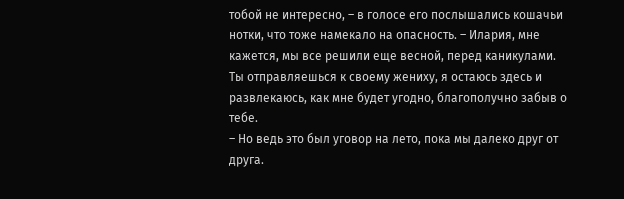тобой не интересно, – в голосе его послышались кошачьи нотки, что тоже намекало на опасность. – Илария, мне кажется, мы все решили еще весной, перед каникулами. Ты отправляешься к своему жениху, я остаюсь здесь и развлекаюсь, как мне будет угодно, благополучно забыв о тебе.
– Но ведь это был уговор на лето, пока мы далеко друг от друга.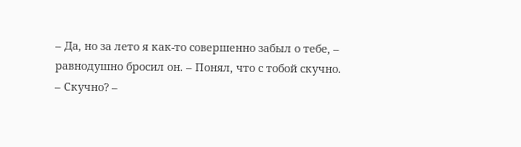– Да, но за лето я как-то совершенно забыл о тебе, – равнодушно бросил он. – Понял, что с тобой скучно.
– Скучно? –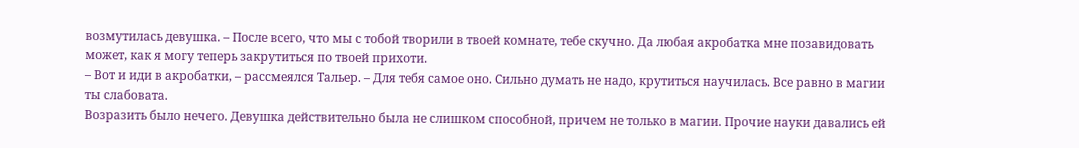возмутилась девушка. – После всего, что мы с тобой творили в твоей комнате, тебе скучно. Да любая акробатка мне позавидовать может, как я могу теперь закрутиться по твоей прихоти.
– Вот и иди в акробатки, – рассмеялся Тальер. – Для тебя самое оно. Сильно думать не надо, крутиться научилась. Все равно в магии ты слабовата.
Возразить было нечего. Девушка действительно была не слишком способной, причем не только в магии. Прочие науки давались ей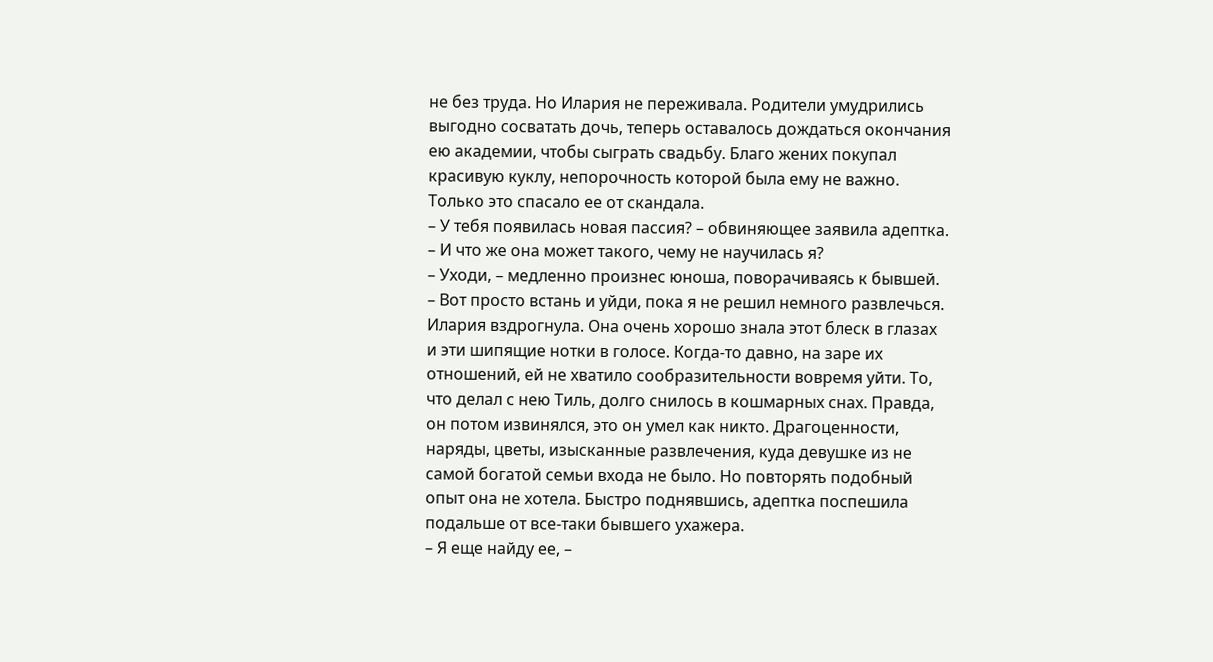не без труда. Но Илария не переживала. Родители умудрились выгодно сосватать дочь, теперь оставалось дождаться окончания ею академии, чтобы сыграть свадьбу. Благо жених покупал красивую куклу, непорочность которой была ему не важно. Только это спасало ее от скандала.
– У тебя появилась новая пассия? – обвиняющее заявила адептка. – И что же она может такого, чему не научилась я?
– Уходи, – медленно произнес юноша, поворачиваясь к бывшей. – Вот просто встань и уйди, пока я не решил немного развлечься.
Илария вздрогнула. Она очень хорошо знала этот блеск в глазах и эти шипящие нотки в голосе. Когда-то давно, на заре их отношений, ей не хватило сообразительности вовремя уйти. То, что делал с нею Тиль, долго снилось в кошмарных снах. Правда, он потом извинялся, это он умел как никто. Драгоценности, наряды, цветы, изысканные развлечения, куда девушке из не самой богатой семьи входа не было. Но повторять подобный опыт она не хотела. Быстро поднявшись, адептка поспешила подальше от все-таки бывшего ухажера.
– Я еще найду ее, –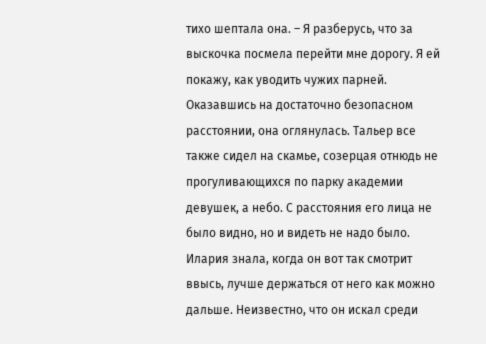тихо шептала она. – Я разберусь, что за выскочка посмела перейти мне дорогу. Я ей покажу, как уводить чужих парней.
Оказавшись на достаточно безопасном расстоянии, она оглянулась. Тальер все также сидел на скамье, созерцая отнюдь не прогуливающихся по парку академии девушек, а небо. С расстояния его лица не было видно, но и видеть не надо было. Илария знала, когда он вот так смотрит ввысь, лучше держаться от него как можно дальше. Неизвестно, что он искал среди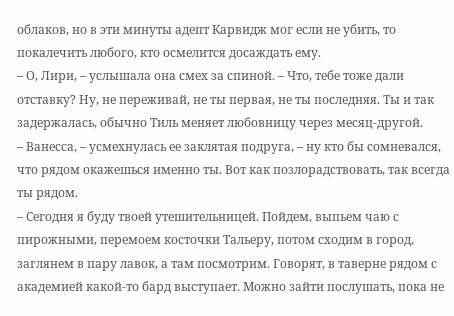облаков, но в эти минуты адепт Карвидж мог если не убить, то покалечить любого, кто осмелится досаждать ему.
– О, Лири, – услышала она смех за спиной. – Что, тебе тоже дали отставку? Ну, не переживай, не ты первая, не ты последняя. Ты и так задержалась, обычно Тиль меняет любовницу через месяц-другой.
– Ванесса, – усмехнулась ее заклятая подруга, – ну кто бы сомневался, что рядом окажешься именно ты. Вот как позлорадствовать, так всегда ты рядом.
– Сегодня я буду твоей утешительницей. Пойдем, выпьем чаю с пирожными, перемоем косточки Тальеру, потом сходим в город, заглянем в пару лавок, а там посмотрим. Говорят, в таверне рядом с академией какой-то бард выступает. Можно зайти послушать, пока не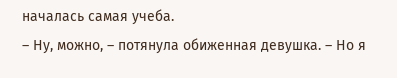началась самая учеба.
– Ну, можно, – потянула обиженная девушка. – Но я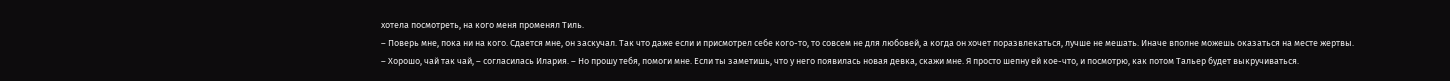хотела посмотреть, на кого меня променял Тиль.
– Поверь мне, пока ни на кого. Сдается мне, он заскучал. Так что даже если и присмотрел себе кого-то, то совсем не для любовей, а когда он хочет поразвлекаться, лучше не мешать. Иначе вполне можешь оказаться на месте жертвы.
– Хорошо, чай так чай, – согласилась Илария. – Но прошу тебя, помоги мне. Если ты заметишь, что у него появилась новая девка, скажи мне. Я просто шепну ей кое-что, и посмотрю, как потом Тальер будет выкручиваться.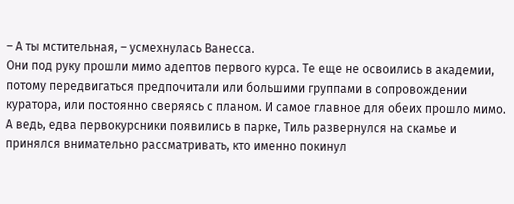– А ты мстительная, – усмехнулась Ванесса.
Они под руку прошли мимо адептов первого курса. Те еще не освоились в академии, потому передвигаться предпочитали или большими группами в сопровождении куратора, или постоянно сверяясь с планом. И самое главное для обеих прошло мимо. А ведь, едва первокурсники появились в парке, Тиль развернулся на скамье и принялся внимательно рассматривать, кто именно покинул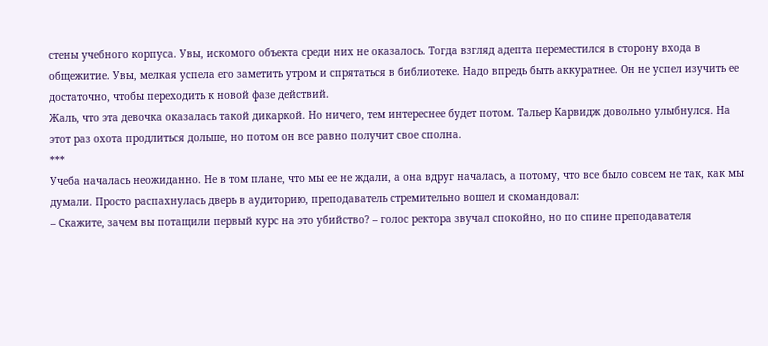стены учебного корпуса. Увы, искомого объекта среди них не оказалось. Тогда взгляд адепта переместился в сторону входа в общежитие. Увы, мелкая успела его заметить утром и спрятаться в библиотеке. Надо впредь быть аккуратнее. Он не успел изучить ее достаточно, чтобы переходить к новой фазе действий.
Жаль, что эта девочка оказалась такой дикаркой. Но ничего, тем интереснее будет потом. Тальер Карвидж довольно улыбнулся. На этот раз охота продлиться дольше, но потом он все равно получит свое сполна.
***
Учеба началась неожиданно. Не в том плане, что мы ее не ждали, а она вдруг началась, а потому, что все было совсем не так, как мы думали. Просто распахнулась дверь в аудиторию, преподаватель стремительно вошел и скомандовал:
– Скажите, зачем вы потащили первый курс на это убийство? – голос ректора звучал спокойно, но по спине преподавателя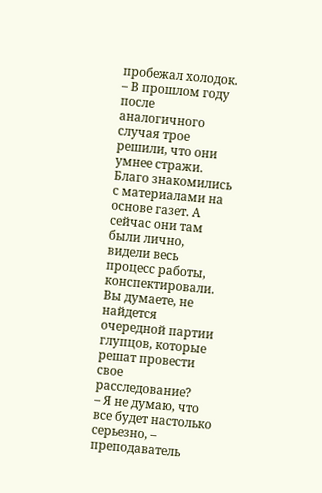пробежал холодок. – В прошлом году после аналогичного случая трое решили, что они умнее стражи. Благо знакомились с материалами на основе газет. А сейчас они там были лично, видели весь процесс работы, конспектировали. Вы думаете, не найдется очередной партии глупцов, которые решат провести свое расследование?
– Я не думаю, что все будет настолько серьезно, – преподаватель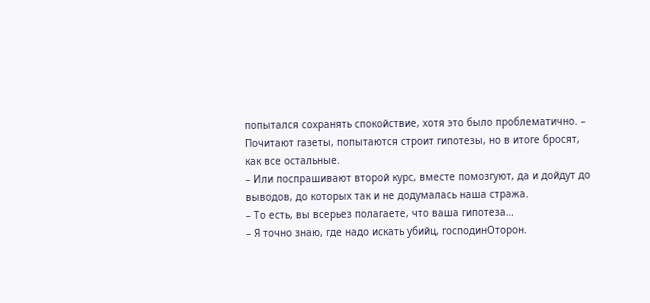попытался сохранять спокойствие, хотя это было проблематично. – Почитают газеты, попытаются строит гипотезы, но в итоге бросят, как все остальные.
– Или поспрашивают второй курс, вместе помозгуют, да и дойдут до выводов, до которых так и не додумалась наша стража.
– То есть, вы всерьез полагаете, что ваша гипотеза…
– Я точно знаю, где надо искать убийц, господинОторон.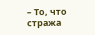– То, что стража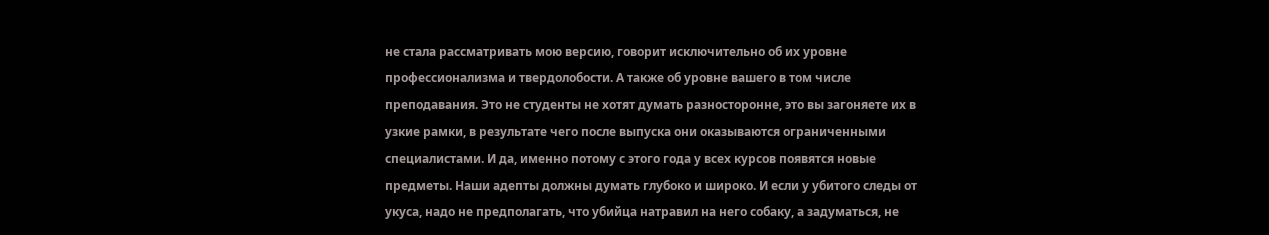не стала рассматривать мою версию, говорит исключительно об их уровне профессионализма и твердолобости. А также об уровне вашего в том числе преподавания. Это не студенты не хотят думать разносторонне, это вы загоняете их в узкие рамки, в результате чего после выпуска они оказываются ограниченными специалистами. И да, именно потому с этого года у всех курсов появятся новые предметы. Наши адепты должны думать глубоко и широко. И если у убитого следы от укуса, надо не предполагать, что убийца натравил на него собаку, а задуматься, не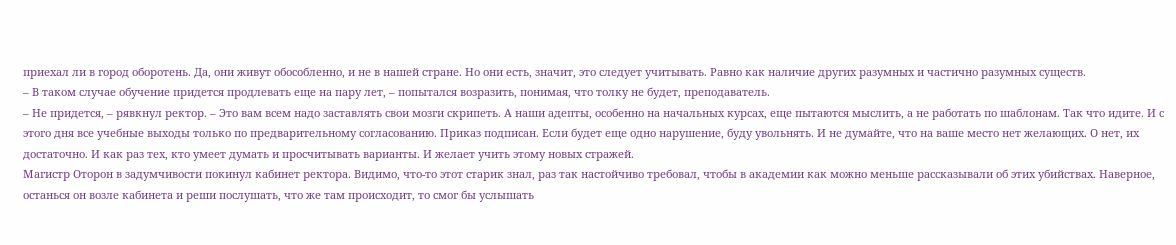приехал ли в город оборотень. Да, они живут обособленно, и не в нашей стране. Но они есть, значит, это следует учитывать. Равно как наличие других разумных и частично разумных существ.
– В таком случае обучение придется продлевать еще на пару лет, – попытался возразить, понимая, что толку не будет, преподаватель.
– Не придется, – рявкнул ректор. – Это вам всем надо заставлять свои мозги скрипеть. А наши адепты, особенно на начальных курсах, еще пытаются мыслить, а не работать по шаблонам. Так что идите. И с этого дня все учебные выходы только по предварительному согласованию. Приказ подписан. Если будет еще одно нарушение, буду увольнять. И не думайте, что на ваше место нет желающих. О нет, их достаточно. И как раз тех, кто умеет думать и просчитывать варианты. И желает учить этому новых стражей.
Магистр Оторон в задумчивости покинул кабинет ректора. Видимо, что-то этот старик знал, раз так настойчиво требовал, чтобы в академии как можно меньше рассказывали об этих убийствах. Наверное, останься он возле кабинета и реши послушать, что же там происходит, то смог бы услышать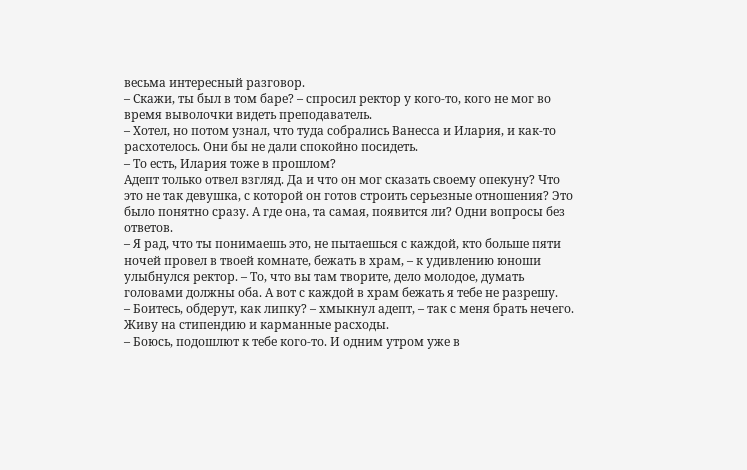весьма интересный разговор.
– Скажи, ты был в том баре? – спросил ректор у кого-то, кого не мог во время выволочки видеть преподаватель.
– Хотел, но потом узнал, что туда собрались Ванесса и Илария, и как-то расхотелось. Они бы не дали спокойно посидеть.
– То есть, Илария тоже в прошлом?
Адепт только отвел взгляд. Да и что он мог сказать своему опекуну? Что это не так девушка, с которой он готов строить серьезные отношения? Это было понятно сразу. А где она, та самая, появится ли? Одни вопросы без ответов.
– Я рад, что ты понимаешь это, не пытаешься с каждой, кто больше пяти ночей провел в твоей комнате, бежать в храм, – к удивлению юноши улыбнулся ректор. – То, что вы там творите, дело молодое, думать головами должны оба. А вот с каждой в храм бежать я тебе не разрешу.
– Боитесь, обдерут, как липку? – хмыкнул адепт, – так с меня брать нечего. Живу на стипендию и карманные расходы.
– Боюсь, подошлют к тебе кого-то. И одним утром уже в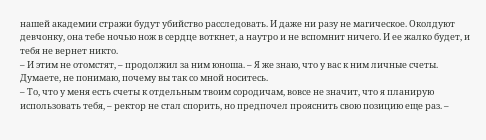нашей академии стражи будут убийство расследовать. И даже ни разу не магическое. Околдуют девчонку, она тебе ночью нож в сердце воткнет, а наутро и не вспомнит ничего. И ее жалко будет, и тебя не вернет никто.
– И этим не отомстят, – продолжил за ним юноша. – Я же знаю, что у вас к ним личные счеты. Думаете, не понимаю, почему вы так со мной носитесь.
– То, что у меня есть счеты к отдельным твоим сородичам, вовсе не значит, что я планирую использовать тебя, – ректор не стал спорить, но предпочел прояснить свою позицию еще раз. –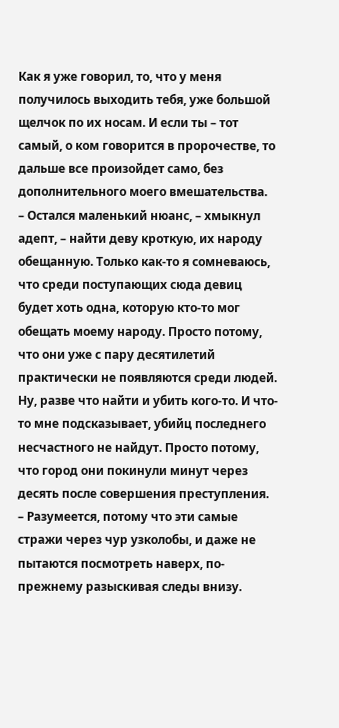Как я уже говорил, то, что у меня получилось выходить тебя, уже большой щелчок по их носам. И если ты – тот самый, о ком говорится в пророчестве, то дальше все произойдет само, без дополнительного моего вмешательства.
– Остался маленький нюанс, – хмыкнул адепт, – найти деву кроткую, их народу обещанную. Только как-то я сомневаюсь, что среди поступающих сюда девиц будет хоть одна, которую кто-то мог обещать моему народу. Просто потому, что они уже с пару десятилетий практически не появляются среди людей. Ну, разве что найти и убить кого-то. И что-то мне подсказывает, убийц последнего несчастного не найдут. Просто потому, что город они покинули минут через десять после совершения преступления.
– Разумеется, потому что эти самые стражи через чур узколобы, и даже не пытаются посмотреть наверх, по-прежнему разыскивая следы внизу.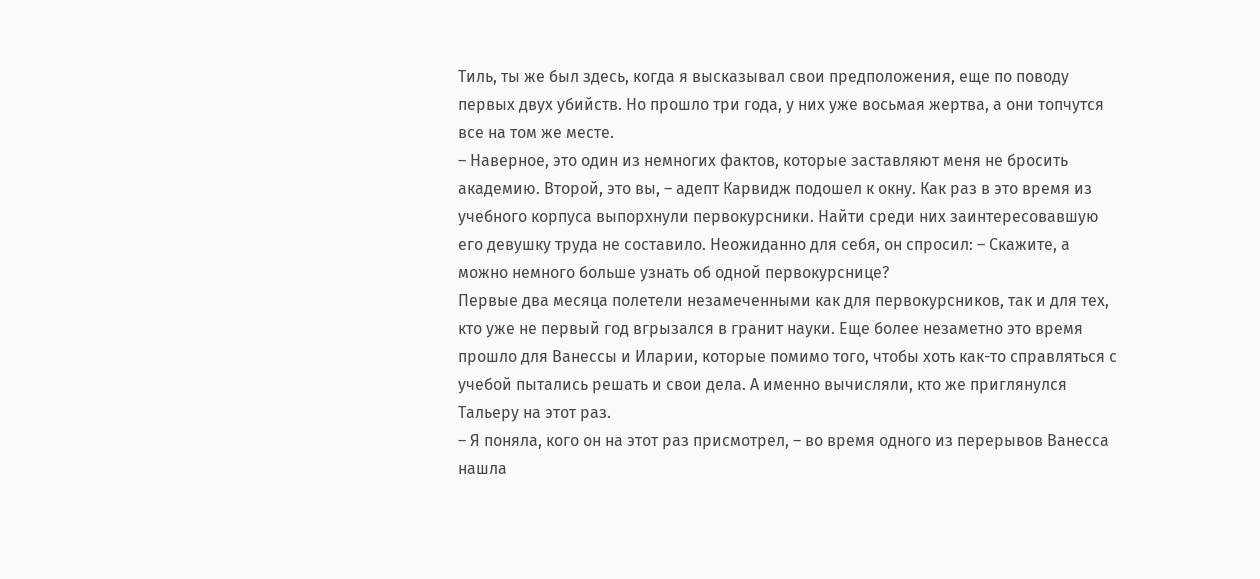Тиль, ты же был здесь, когда я высказывал свои предположения, еще по поводу первых двух убийств. Но прошло три года, у них уже восьмая жертва, а они топчутся все на том же месте.
– Наверное, это один из немногих фактов, которые заставляют меня не бросить академию. Второй, это вы, – адепт Карвидж подошел к окну. Как раз в это время из учебного корпуса выпорхнули первокурсники. Найти среди них заинтересовавшую его девушку труда не составило. Неожиданно для себя, он спросил: – Скажите, а можно немного больше узнать об одной первокурснице?
Первые два месяца полетели незамеченными как для первокурсников, так и для тех, кто уже не первый год вгрызался в гранит науки. Еще более незаметно это время прошло для Ванессы и Иларии, которые помимо того, чтобы хоть как-то справляться с учебой пытались решать и свои дела. А именно вычисляли, кто же приглянулся Тальеру на этот раз.
– Я поняла, кого он на этот раз присмотрел, – во время одного из перерывов Ванесса нашла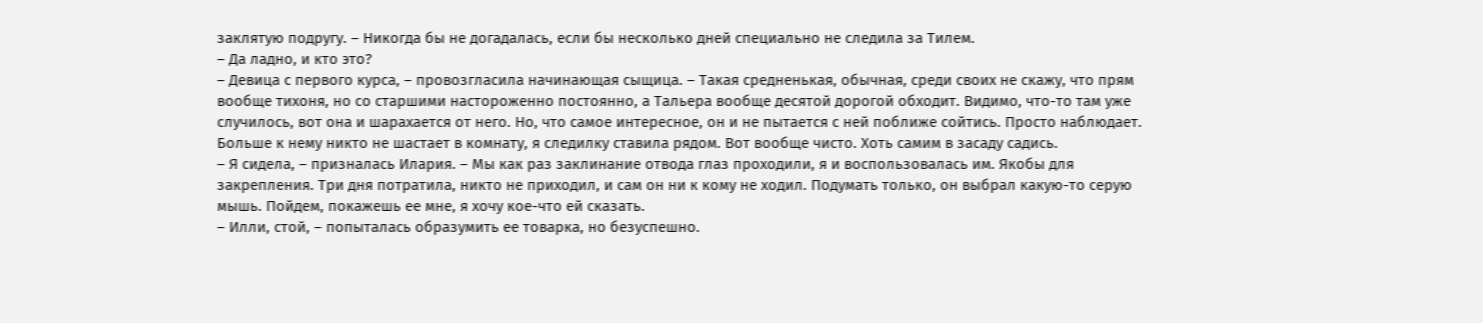заклятую подругу. – Никогда бы не догадалась, если бы несколько дней специально не следила за Тилем.
– Да ладно, и кто это?
– Девица с первого курса, – провозгласила начинающая сыщица. – Такая средненькая, обычная, среди своих не скажу, что прям вообще тихоня, но со старшими настороженно постоянно, а Тальера вообще десятой дорогой обходит. Видимо, что-то там уже случилось, вот она и шарахается от него. Но, что самое интересное, он и не пытается с ней поближе сойтись. Просто наблюдает. Больше к нему никто не шастает в комнату, я следилку ставила рядом. Вот вообще чисто. Хоть самим в засаду садись.
– Я сидела, – призналась Илария. – Мы как раз заклинание отвода глаз проходили, я и воспользовалась им. Якобы для закрепления. Три дня потратила, никто не приходил, и сам он ни к кому не ходил. Подумать только, он выбрал какую-то серую мышь. Пойдем, покажешь ее мне, я хочу кое-что ей сказать.
– Илли, стой, – попыталась образумить ее товарка, но безуспешно.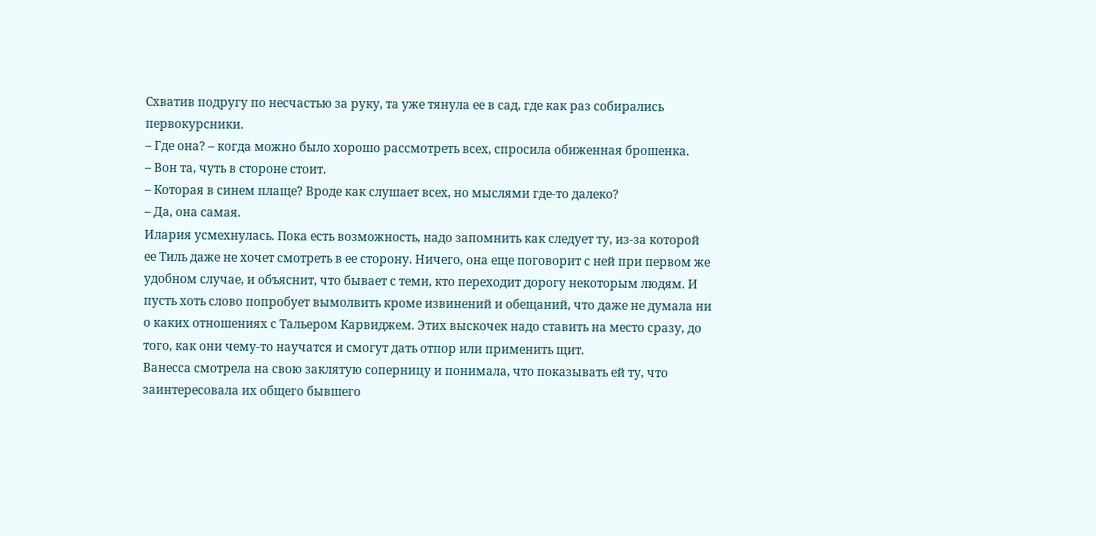Схватив подругу по несчастью за руку, та уже тянула ее в сад, где как раз собирались первокурсники.
– Где она? – когда можно было хорошо рассмотреть всех, спросила обиженная брошенка.
– Вон та, чуть в стороне стоит.
– Которая в синем плаще? Вроде как слушает всех, но мыслями где-то далеко?
– Да, она самая.
Илария усмехнулась. Пока есть возможность, надо запомнить как следует ту, из-за которой ее Тиль даже не хочет смотреть в ее сторону. Ничего, она еще поговорит с ней при первом же удобном случае, и объяснит, что бывает с теми, кто переходит дорогу некоторым людям. И пусть хоть слово попробует вымолвить кроме извинений и обещаний, что даже не думала ни о каких отношениях с Тальером Карвиджем. Этих выскочек надо ставить на место сразу, до того, как они чему-то научатся и смогут дать отпор или применить щит.
Ванесса смотрела на свою заклятую соперницу и понимала, что показывать ей ту, что заинтересовала их общего бывшего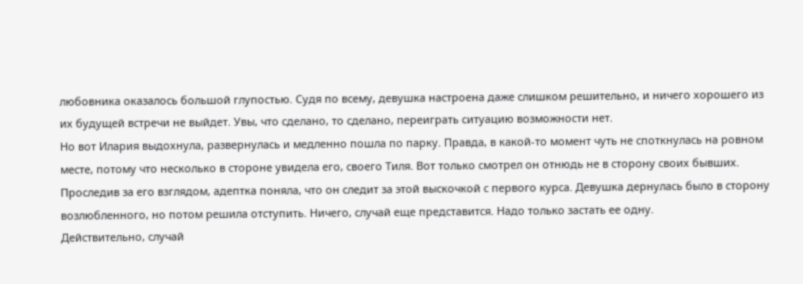любовника оказалось большой глупостью. Судя по всему, девушка настроена даже слишком решительно, и ничего хорошего из их будущей встречи не выйдет. Увы, что сделано, то сделано, переиграть ситуацию возможности нет.
Но вот Илария выдохнула, развернулась и медленно пошла по парку. Правда, в какой-то момент чуть не споткнулась на ровном месте, потому что несколько в стороне увидела его, своего Тиля. Вот только смотрел он отнюдь не в сторону своих бывших. Проследив за его взглядом, адептка поняла, что он следит за этой выскочкой с первого курса. Девушка дернулась было в сторону возлюбленного, но потом решила отступить. Ничего, случай еще представится. Надо только застать ее одну.
Действительно, случай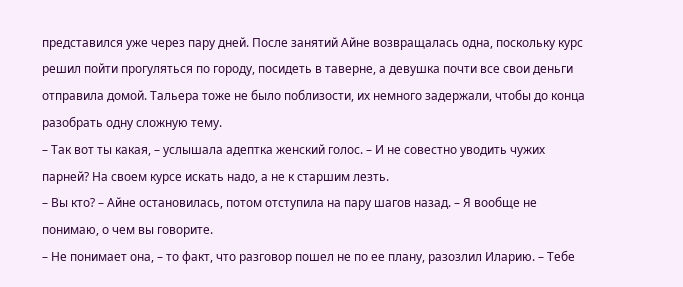представился уже через пару дней. После занятий Айне возвращалась одна, поскольку курс решил пойти прогуляться по городу, посидеть в таверне, а девушка почти все свои деньги отправила домой. Тальера тоже не было поблизости, их немного задержали, чтобы до конца разобрать одну сложную тему.
– Так вот ты какая, – услышала адептка женский голос. – И не совестно уводить чужих парней? На своем курсе искать надо, а не к старшим лезть.
– Вы кто? – Айне остановилась, потом отступила на пару шагов назад. – Я вообще не понимаю, о чем вы говорите.
– Не понимает она, – то факт, что разговор пошел не по ее плану, разозлил Иларию. – Тебе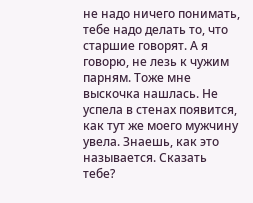не надо ничего понимать, тебе надо делать то, что старшие говорят. А я говорю, не лезь к чужим парням. Тоже мне выскочка нашлась. Не успела в стенах появится, как тут же моего мужчину увела. Знаешь, как это называется. Сказать тебе?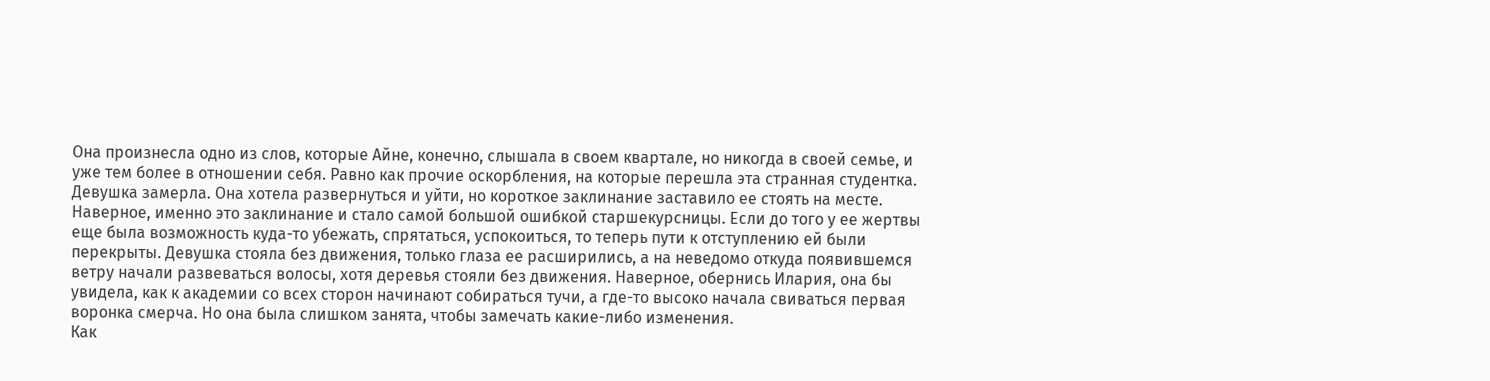Она произнесла одно из слов, которые Айне, конечно, слышала в своем квартале, но никогда в своей семье, и уже тем более в отношении себя. Равно как прочие оскорбления, на которые перешла эта странная студентка. Девушка замерла. Она хотела развернуться и уйти, но короткое заклинание заставило ее стоять на месте.
Наверное, именно это заклинание и стало самой большой ошибкой старшекурсницы. Если до того у ее жертвы еще была возможность куда-то убежать, спрятаться, успокоиться, то теперь пути к отступлению ей были перекрыты. Девушка стояла без движения, только глаза ее расширились, а на неведомо откуда появившемся ветру начали развеваться волосы, хотя деревья стояли без движения. Наверное, обернись Илария, она бы увидела, как к академии со всех сторон начинают собираться тучи, а где-то высоко начала свиваться первая воронка смерча. Но она была слишком занята, чтобы замечать какие-либо изменения.
Как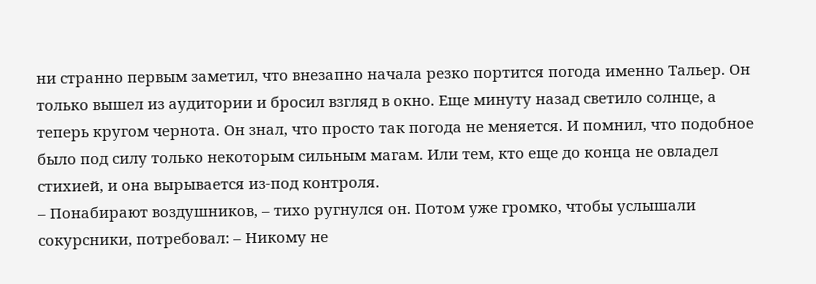ни странно первым заметил, что внезапно начала резко портится погода именно Тальер. Он только вышел из аудитории и бросил взгляд в окно. Еще минуту назад светило солнце, а теперь кругом чернота. Он знал, что просто так погода не меняется. И помнил, что подобное было под силу только некоторым сильным магам. Или тем, кто еще до конца не овладел стихией, и она вырывается из-под контроля.
– Понабирают воздушников, – тихо ругнулся он. Потом уже громко, чтобы услышали сокурсники, потребовал: – Никому не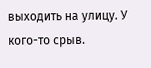выходить на улицу. У кого-то срыв.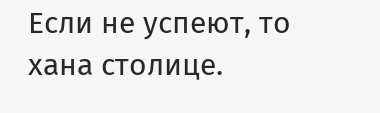Если не успеют, то хана столице.